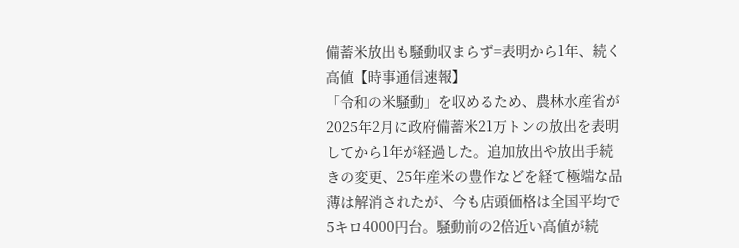備蓄米放出も騒動収まらず=表明から1年、続く高値【時事通信速報】
「令和の米騒動」を収めるため、農林水産省が2025年2月に政府備蓄米21万トンの放出を表明してから1年が経過した。追加放出や放出手続きの変更、25年産米の豊作などを経て極端な品薄は解消されたが、今も店頭価格は全国平均で5キロ4000円台。騒動前の2倍近い高値が続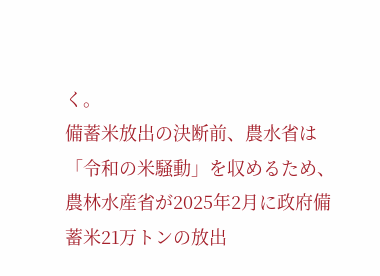く。
備蓄米放出の決断前、農水省は
「令和の米騒動」を収めるため、農林水産省が2025年2月に政府備蓄米21万トンの放出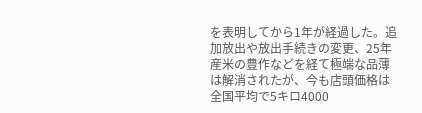を表明してから1年が経過した。追加放出や放出手続きの変更、25年産米の豊作などを経て極端な品薄は解消されたが、今も店頭価格は全国平均で5キロ4000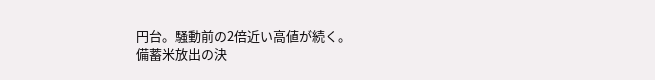円台。騒動前の2倍近い高値が続く。
備蓄米放出の決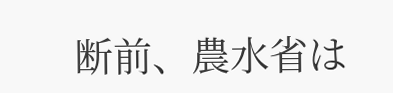断前、農水省は